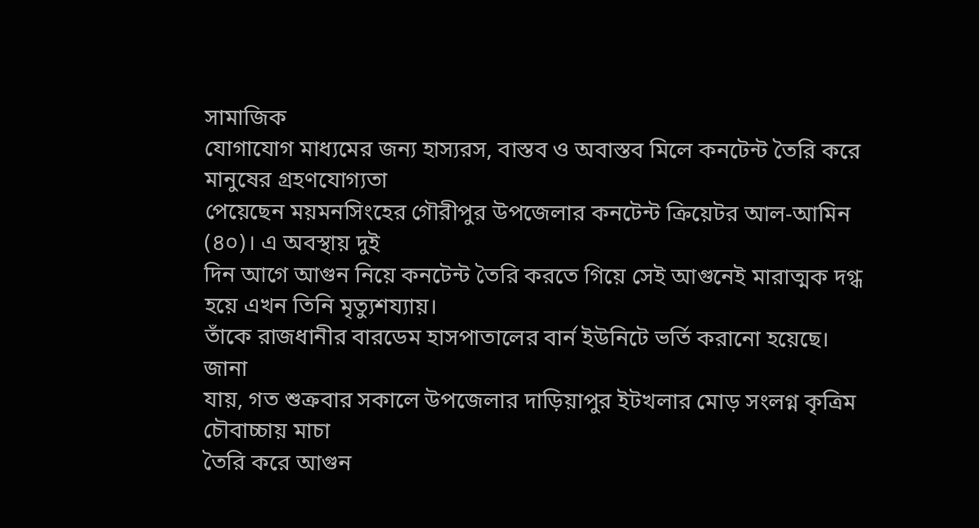সামাজিক
যোগাযোগ মাধ্যমের জন্য হাস্যরস, বাস্তব ও অবাস্তব মিলে কনটেন্ট তৈরি করে মানুষের গ্রহণযোগ্যতা
পেয়েছেন ময়মনসিংহের গৌরীপুর উপজেলার কনটেন্ট ক্রিয়েটর আল-আমিন (৪০)। এ অবস্থায় দুই
দিন আগে আগুন নিয়ে কনটেন্ট তৈরি করতে গিয়ে সেই আগুনেই মারাত্মক দগ্ধ হয়ে এখন তিনি মৃত্যুশয্যায়।
তাঁকে রাজধানীর বারডেম হাসপাতালের বার্ন ইউনিটে ভর্তি করানো হয়েছে।
জানা
যায়, গত শুক্রবার সকালে উপজেলার দাড়িয়াপুর ইটখলার মোড় সংলগ্ন কৃত্রিম চৌবাচ্চায় মাচা
তৈরি করে আগুন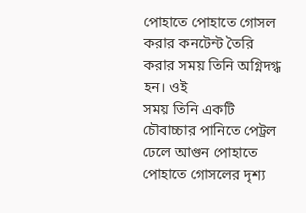পোহাতে পোহাতে গোসল করার কনটেন্ট তৈরি করার সময় তিনি অগ্নিদগ্ধ হন। ওই
সময় তিনি একটি চৌবাচ্চার পানিতে পেট্রল ঢেলে আগুন পোহাতে পোহাতে গোসলের দৃশ্য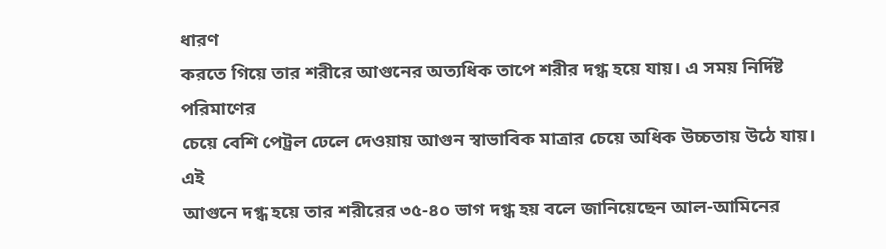ধারণ
করতে গিয়ে তার শরীরে আগুনের অত্যধিক তাপে শরীর দগ্ধ হয়ে যায়। এ সময় নির্দিষ্ট পরিমাণের
চেয়ে বেশি পেট্রল ঢেলে দেওয়ায় আগুন স্বাভাবিক মাত্রার চেয়ে অধিক উচ্চতায় উঠে যায়।
এই
আগুনে দগ্ধ হয়ে তার শরীরের ৩৫-৪০ ভাগ দগ্ধ হয় বলে জানিয়েছেন আল-আমিনের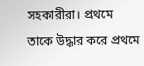সহকারীরা। প্রথমে
তাকে উদ্ধার করে প্রথমে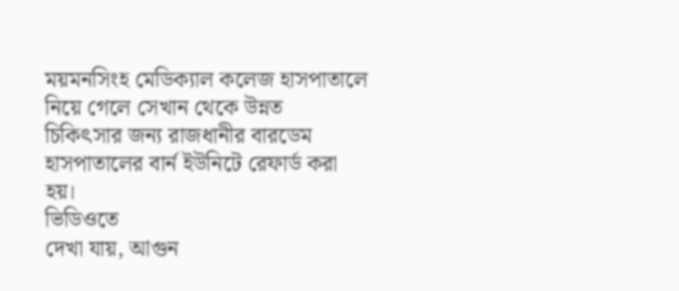ময়মনসিংহ মেডিক্যাল কলেজ হাসপাতালে নিয়ে গেলে সেখান থেকে উন্নত
চিকিৎসার জন্য রাজধানীর বারডেম হাসপাতালের বার্ন ইউনিটে রেফার্ড করা হয়।
ভিডিওতে
দেখা যায়, আগুন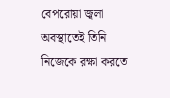বেপরোয়া জ্বলা অবস্থাতেই তিনি নিজেকে রক্ষা করতে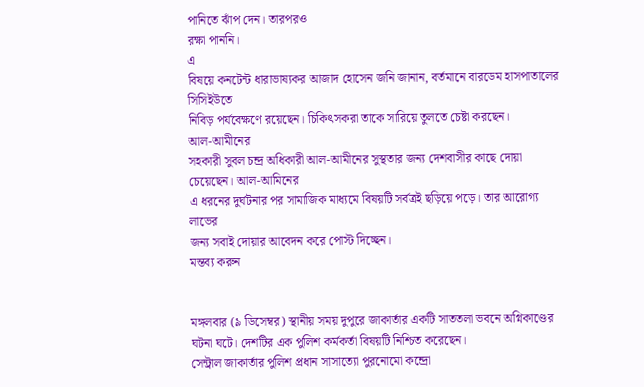পানিতে ঝাঁপ দেন। তারপরও
রক্ষা পাননি।
এ
বিষয়ে কনটেন্ট ধারাভাষ্যকর আজাদ হোসেন জনি জানান, বর্তমানে বারডেম হাসপাতালের সিসিইউতে
নিবিড় পর্যবেক্ষণে রয়েছেন। চিকিৎসকরা তাকে সারিয়ে তুলতে চেষ্টা করছেন।
আল-আমীনের
সহকারী সুবল চন্দ্র অধিকারী আল-আমীনের সুস্থতার জন্য দেশবাসীর কাছে দোয়া চেয়েছেন। আল-আমিনের
এ ধরনের দুর্ঘটনার পর সামাজিক মাধ্যমে বিষয়টি সর্বত্রই ছড়িয়ে পড়ে। তার আরোগ্য লাভের
জন্য সবাই দোয়ার আবেদন করে পোস্ট দিচ্ছেন।
মন্তব্য করুন


মঙ্গলবার (৯ ডিসেম্বর) স্থানীয় সময় দুপুরে জাকার্তার একটি সাততলা ভবনে অগ্নিকাণ্ডের ঘটনা ঘটে। দেশটির এক পুলিশ কর্মকর্তা বিষয়টি নিশ্চিত করেছেন।
সেন্ট্রাল জাকার্তার পুলিশ প্রধান সাসাত্যো পুরনোমো কন্দ্রো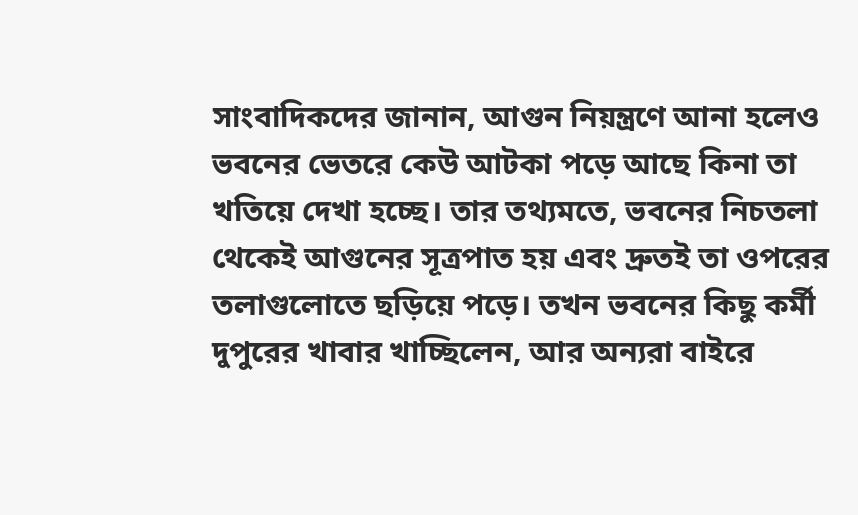সাংবাদিকদের জানান, আগুন নিয়ন্ত্রণে আনা হলেও ভবনের ভেতরে কেউ আটকা পড়ে আছে কিনা তা খতিয়ে দেখা হচ্ছে। তার তথ্যমতে, ভবনের নিচতলা থেকেই আগুনের সূত্রপাত হয় এবং দ্রুতই তা ওপরের তলাগুলোতে ছড়িয়ে পড়ে। তখন ভবনের কিছু কর্মী দুপুরের খাবার খাচ্ছিলেন, আর অন্যরা বাইরে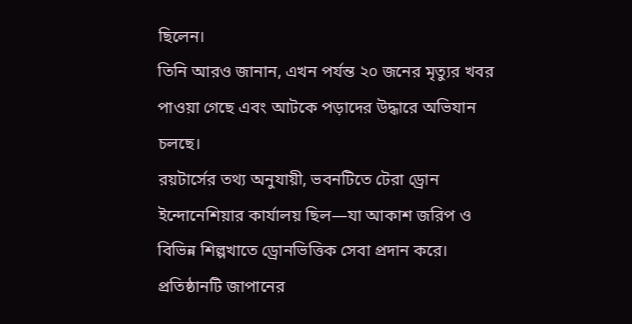ছিলেন।
তিনি আরও জানান, এখন পর্যন্ত ২০ জনের মৃত্যুর খবর পাওয়া গেছে এবং আটকে পড়াদের উদ্ধারে অভিযান চলছে।
রয়টার্সের তথ্য অনুযায়ী, ভবনটিতে টেরা ড্রোন ইন্দোনেশিয়ার কার্যালয় ছিল—যা আকাশ জরিপ ও বিভিন্ন শিল্পখাতে ড্রোনভিত্তিক সেবা প্রদান করে। প্রতিষ্ঠানটি জাপানের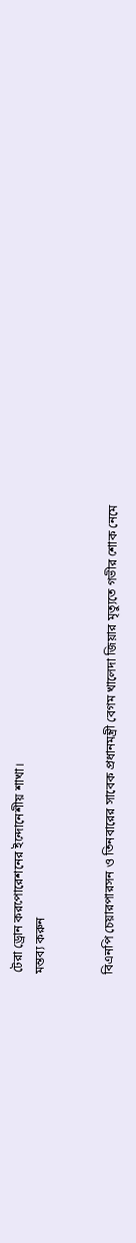টেরা ড্রোন করপোরেশনের ইন্দোনেশীয় শাখা।
মন্তব্য করুন


বিএনপি চেয়ারপারসন ও তিনবারের সাবেক প্রধানমন্ত্রী বেগম খালেদা জিয়ার মৃত্যুতে গভীর শোক নেমে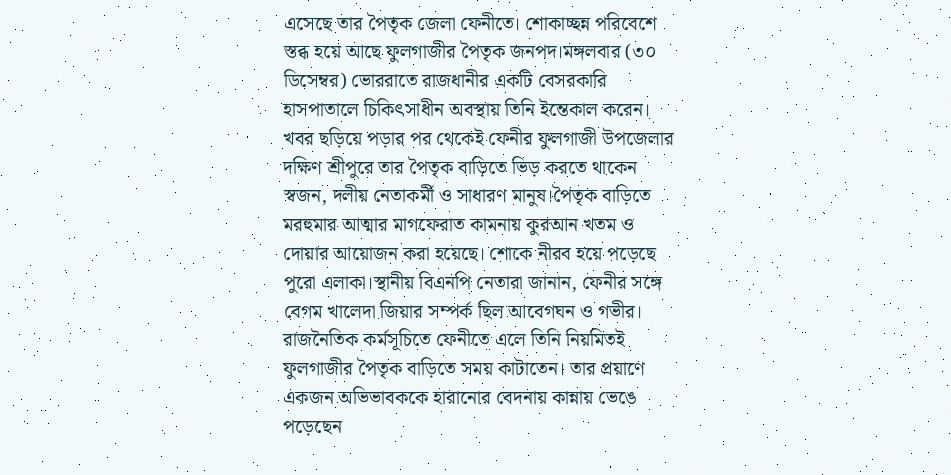এসেছে তার পৈতৃক জেলা ফেনীতে। শোকাচ্ছন্ন পরিবেশে স্তব্ধ হয়ে আছে ফুলগাজীর পৈতৃক জনপদ।মঙ্গলবার (৩০ ডিসেম্বর) ভোররাতে রাজধানীর একটি বেসরকারি হাসপাতালে চিকিৎসাধীন অবস্থায় তিনি ইন্তেকাল করেন। খবর ছড়িয়ে পড়ার পর থেকেই ফেনীর ফুলগাজী উপজেলার দক্ষিণ শ্রীপুরে তার পৈতৃক বাড়িতে ভিড় করতে থাকেন স্বজন, দলীয় নেতাকর্মী ও সাধারণ মানুষ।পৈতৃক বাড়িতে মরহুমার আত্মার মাগফেরাত কামনায় কুরআন খতম ও দোয়ার আয়োজন করা হয়েছে। শোকে নীরব হয়ে পড়েছে পুরো এলাকা।স্থানীয় বিএনপি নেতারা জানান, ফেনীর সঙ্গে বেগম খালেদা জিয়ার সম্পর্ক ছিল আবেগঘন ও গভীর। রাজনৈতিক কর্মসূচিতে ফেনীতে এলে তিনি নিয়মিতই ফুলগাজীর পৈতৃক বাড়িতে সময় কাটাতেন। তার প্রয়াণে একজন অভিভাবককে হারানোর বেদনায় কান্নায় ভেঙে পড়েছেন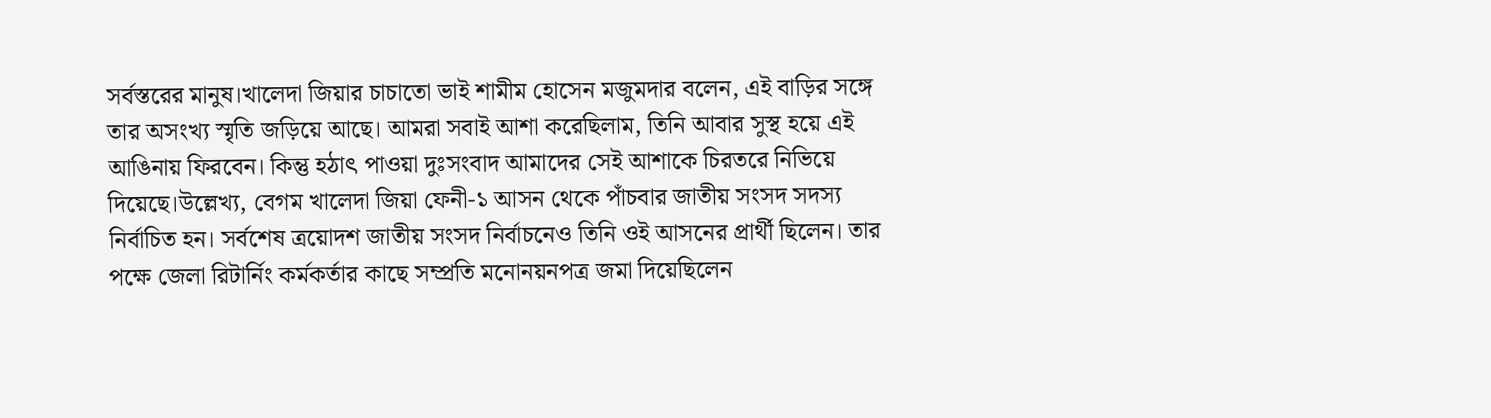সর্বস্তরের মানুষ।খালেদা জিয়ার চাচাতো ভাই শামীম হোসেন মজুমদার বলেন, এই বাড়ির সঙ্গে তার অসংখ্য স্মৃতি জড়িয়ে আছে। আমরা সবাই আশা করেছিলাম, তিনি আবার সুস্থ হয়ে এই আঙিনায় ফিরবেন। কিন্তু হঠাৎ পাওয়া দুঃসংবাদ আমাদের সেই আশাকে চিরতরে নিভিয়ে দিয়েছে।উল্লেখ্য, বেগম খালেদা জিয়া ফেনী-১ আসন থেকে পাঁচবার জাতীয় সংসদ সদস্য নির্বাচিত হন। সর্বশেষ ত্রয়োদশ জাতীয় সংসদ নির্বাচনেও তিনি ওই আসনের প্রার্থী ছিলেন। তার পক্ষে জেলা রিটার্নিং কর্মকর্তার কাছে সম্প্রতি মনোনয়নপত্র জমা দিয়েছিলেন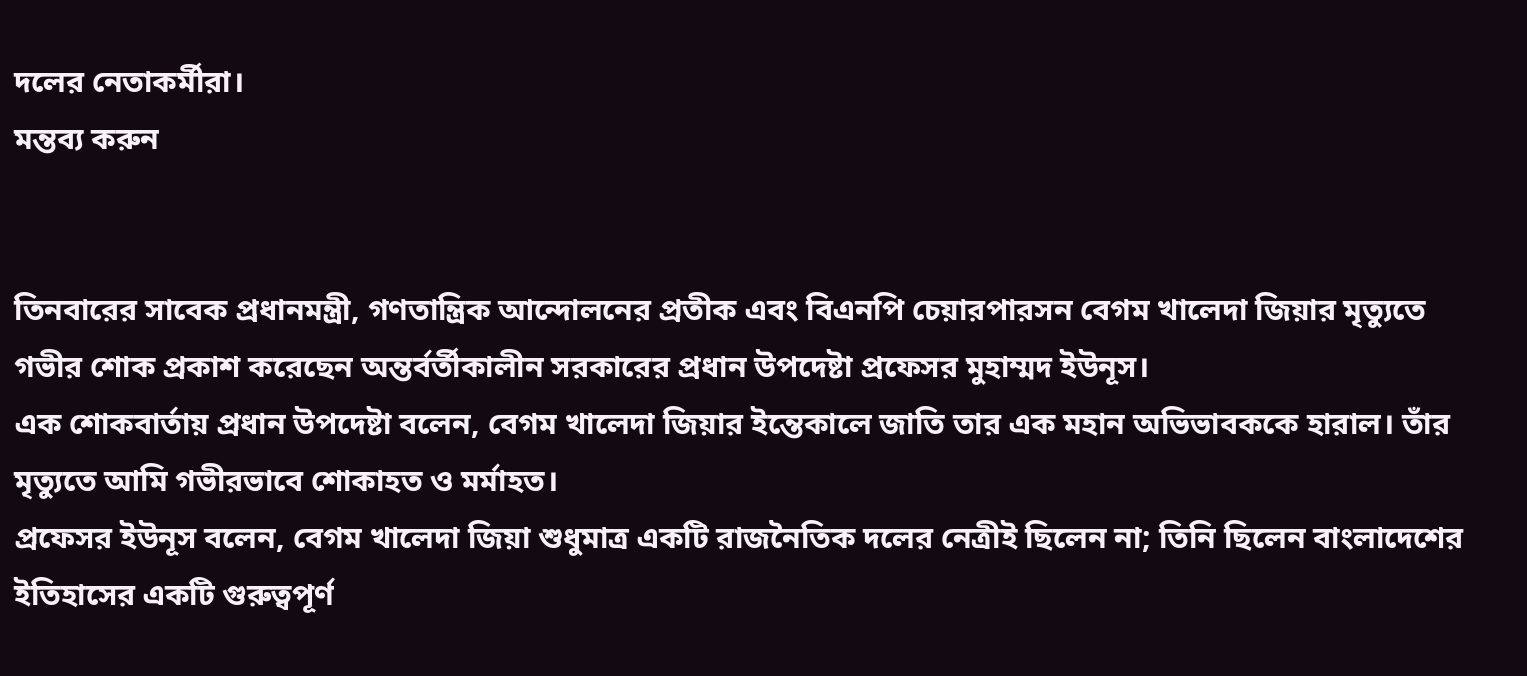দলের নেতাকর্মীরা।
মন্তব্য করুন


তিনবারের সাবেক প্রধানমন্ত্রী, গণতান্ত্রিক আন্দোলনের প্রতীক এবং বিএনপি চেয়ারপারসন বেগম খালেদা জিয়ার মৃত্যুতে গভীর শোক প্রকাশ করেছেন অন্তর্বর্তীকালীন সরকারের প্রধান উপদেষ্টা প্রফেসর মুহাম্মদ ইউনূস।
এক শোকবার্তায় প্রধান উপদেষ্টা বলেন, বেগম খালেদা জিয়ার ইন্তেকালে জাতি তার এক মহান অভিভাবককে হারাল। তাঁর মৃত্যুতে আমি গভীরভাবে শোকাহত ও মর্মাহত।
প্রফেসর ইউনূস বলেন, বেগম খালেদা জিয়া শুধুমাত্র একটি রাজনৈতিক দলের নেত্রীই ছিলেন না; তিনি ছিলেন বাংলাদেশের ইতিহাসের একটি গুরুত্বপূর্ণ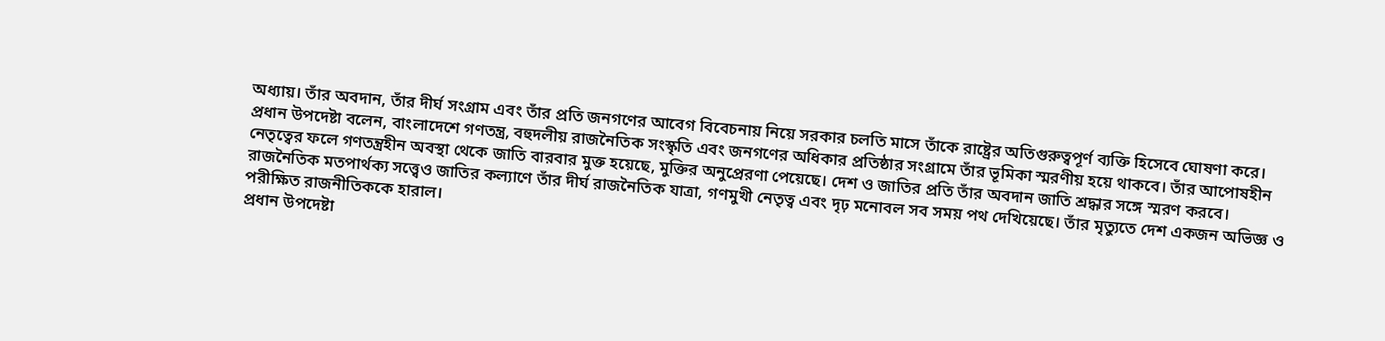অধ্যায়। তাঁর অবদান, তাঁর দীর্ঘ সংগ্রাম এবং তাঁর প্রতি জনগণের আবেগ বিবেচনায় নিয়ে সরকার চলতি মাসে তাঁকে রাষ্ট্রের অতিগুরুত্বপূর্ণ ব্যক্তি হিসেবে ঘোষণা করে।
প্রধান উপদেষ্টা বলেন, বাংলাদেশে গণতন্ত্র, বহুদলীয় রাজনৈতিক সংস্কৃতি এবং জনগণের অধিকার প্রতিষ্ঠার সংগ্রামে তাঁর ভূমিকা স্মরণীয় হয়ে থাকবে। তাঁর আপোষহীন নেতৃত্বের ফলে গণতন্ত্রহীন অবস্থা থেকে জাতি বারবার মুক্ত হয়েছে, মুক্তির অনুপ্রেরণা পেয়েছে। দেশ ও জাতির প্রতি তাঁর অবদান জাতি শ্রদ্ধার সঙ্গে স্মরণ করবে।
রাজনৈতিক মতপার্থক্য সত্ত্বেও জাতির কল্যাণে তাঁর দীর্ঘ রাজনৈতিক যাত্রা, গণমুখী নেতৃত্ব এবং দৃঢ় মনোবল সব সময় পথ দেখিয়েছে। তাঁর মৃত্যুতে দেশ একজন অভিজ্ঞ ও পরীক্ষিত রাজনীতিককে হারাল।
প্রধান উপদেষ্টা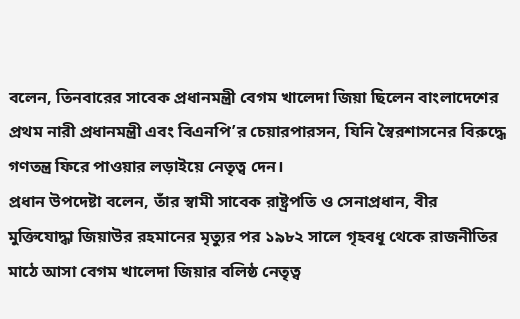বলেন, তিনবারের সাবেক প্রধানমন্ত্রী বেগম খালেদা জিয়া ছিলেন বাংলাদেশের প্রথম নারী প্রধানমন্ত্রী এবং বিএনপি’র চেয়ারপারসন, যিনি স্বৈরশাসনের বিরুদ্ধে গণতন্ত্র ফিরে পাওয়ার লড়াইয়ে নেতৃত্ব দেন।
প্রধান উপদেষ্টা বলেন, তাঁর স্বামী সাবেক রাষ্ট্রপতি ও সেনাপ্রধান, বীর মুক্তিযোদ্ধা জিয়াউর রহমানের মৃত্যুর পর ১৯৮২ সালে গৃহবধূ থেকে রাজনীতির মাঠে আসা বেগম খালেদা জিয়ার বলিষ্ঠ নেতৃত্ব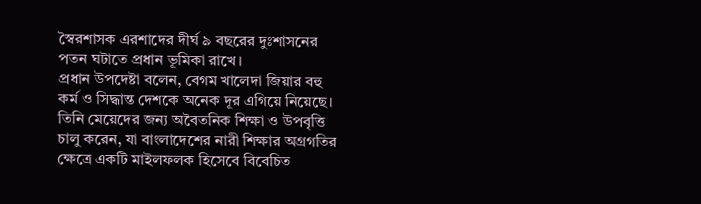স্বৈরশাসক এরশাদের দীর্ঘ ৯ বছরের দুঃশাসনের পতন ঘটাতে প্রধান ভূমিকা রাখে।
প্রধান উপদেষ্টা বলেন, বেগম খালেদা জিয়ার বহু কর্ম ও সিদ্ধান্ত দেশকে অনেক দূর এগিয়ে নিয়েছে। তিনি মেয়েদের জন্য অবৈতনিক শিক্ষা ও উপবৃত্তি চালু করেন, যা বাংলাদেশের নারী শিক্ষার অগ্রগতির ক্ষেত্রে একটি মাইলফলক হিসেবে বিবেচিত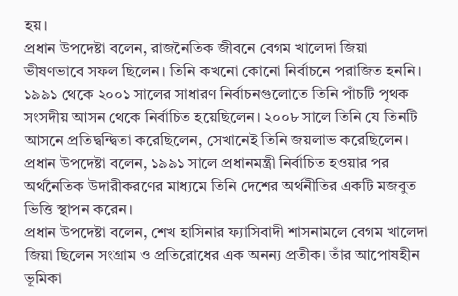হয়।
প্রধান উপদেষ্টা বলেন, রাজনৈতিক জীবনে বেগম খালেদা জিয়া ভীষণভাবে সফল ছিলেন। তিনি কখনো কোনো নির্বাচনে পরাজিত হননি। ১৯৯১ থেকে ২০০১ সালের সাধারণ নির্বাচনগুলোতে তিনি পাঁচটি পৃথক সংসদীয় আসন থেকে নির্বাচিত হয়েছিলেন। ২০০৮ সালে তিনি যে তিনটি আসনে প্রতিদ্বন্দ্বিতা করেছিলেন, সেখানেই তিনি জয়লাভ করেছিলেন।
প্রধান উপদেষ্টা বলেন, ১৯৯১ সালে প্রধানমন্ত্রী নির্বাচিত হওয়ার পর অর্থনৈতিক উদারীকরণের মাধ্যমে তিনি দেশের অর্থনীতির একটি মজবুত ভিত্তি স্থাপন করেন।
প্রধান উপদেষ্টা বলেন, শেখ হাসিনার ফ্যাসিবাদী শাসনামলে বেগম খালেদা জিয়া ছিলেন সংগ্রাম ও প্রতিরোধের এক অনন্য প্রতীক। তাঁর আপোষহীন ভূমিকা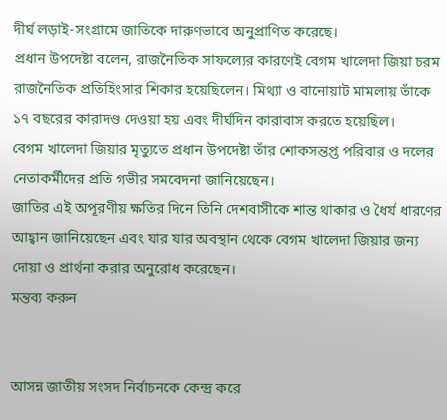দীর্ঘ লড়াই-সংগ্রামে জাতিকে দারুণভাবে অনুপ্রাণিত করেছে।
প্রধান উপদেষ্টা বলেন, রাজনৈতিক সাফল্যের কারণেই বেগম খালেদা জিয়া চরম রাজনৈতিক প্রতিহিংসার শিকার হয়েছিলেন। মিথ্যা ও বানোয়াট মামলায় তাঁকে ১৭ বছরের কারাদণ্ড দেওয়া হয় এবং দীর্ঘদিন কারাবাস করতে হয়েছিল।
বেগম খালেদা জিয়ার মৃত্যুতে প্রধান উপদেষ্টা তাঁর শোকসন্তপ্ত পরিবার ও দলের নেতাকর্মীদের প্রতি গভীর সমবেদনা জানিয়েছেন।
জাতির এই অপূরণীয় ক্ষতির দিনে তিনি দেশবাসীকে শান্ত থাকার ও ধৈর্য ধারণের আহ্বান জানিয়েছেন এবং যার যার অবস্থান থেকে বেগম খালেদা জিয়ার জন্য দোয়া ও প্রার্থনা করার অনুরোধ করেছেন।
মন্তব্য করুন


আসন্ন জাতীয় সংসদ নির্বাচনকে কেন্দ্র করে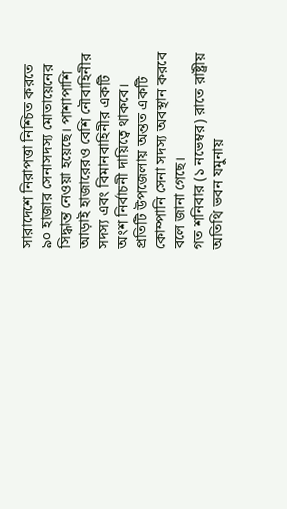সারাদেশে নিরাপত্তা নিশ্চিত করতে ৯০ হাজার সেনাসদস্য মোতায়েনের সিদ্ধান্ত নেওয়া হয়েছে। পাশাপাশি আড়াই হাজারেরও বেশি নৌবাহিনীর সদস্য এবং বিমানবাহিনীর একটি অংশ নির্বাচনী দায়িত্বে থাকবে। প্রতিটি উপজেলায় অন্তত একটি কোম্পানি সেনা সদস্য অবস্থান করবে বলে জানা গেছে।
গত শনিবার (১ নভেম্বর) রাতে রাষ্ট্রীয় অতিথি ভবন যমুনায়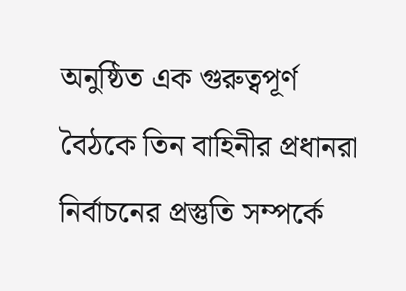অনুষ্ঠিত এক গুরুত্বপূর্ণ বৈঠকে তিন বাহিনীর প্রধানরা নির্বাচনের প্রস্তুতি সম্পর্কে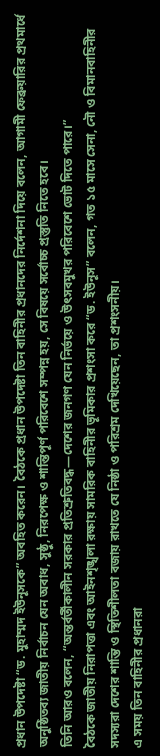প্রধান উপদেষ্টা “ড. মুহাম্মদ ইউনূসকে” অবহিত করেন। বৈঠকে প্রধান উপদেষ্টা তিন বাহিনীর প্রধানদের নির্দেশনা দিয়ে বলেন, আগামী ফেব্রুয়ারির প্রথমার্ধে অনুষ্ঠিতব্য জাতীয় নির্বাচন যেন অবাধ, সুষ্ঠু, নিরপেক্ষ ও শান্তিপূর্ণ পরিবেশে সম্পন্ন হয়, সে বিষয়ে সর্বোচ্চ প্রস্তুতি নিতে হবে।
তিনি আরও বলেন, “অন্তর্বর্তীকালীন সরকার প্রতিশ্রুতিবদ্ধ—দেশের জনগণ যেন নির্ভয়ে ও উৎসবমুখর পরিবেশে ভোট দিতে পারে।”
বৈঠকে জাতীয় নিরাপত্তা এবং আইনশৃঙ্খলা রক্ষায় সামরিক বাহিনীর ভূমিকার প্রশংসা করে “ড. ইউনূস” বলেন, গত ১৫ মাসে সেনা, নৌ ও বিমানবাহিনীর সদস্যরা দেশের শান্তি ও স্থিতিশীলতা বজায় রাখতে যে নিষ্ঠা ও পরিশ্রম দেখিয়েছেন, তা প্রশংসনীয়।
এ সময় তিন বাহিনীর প্রধানরা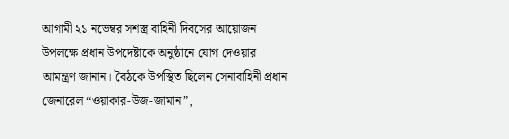আগামী ২১ নভেম্বর সশস্ত্র বাহিনী দিবসের আয়োজন উপলক্ষে প্রধান উপদেষ্টাকে অনুষ্ঠানে যোগ দেওয়ার আমন্ত্রণ জানান। বৈঠকে উপস্থিত ছিলেন সেনাবাহিনী প্রধান জেনারেল “ওয়াকার-উজ-জামান”,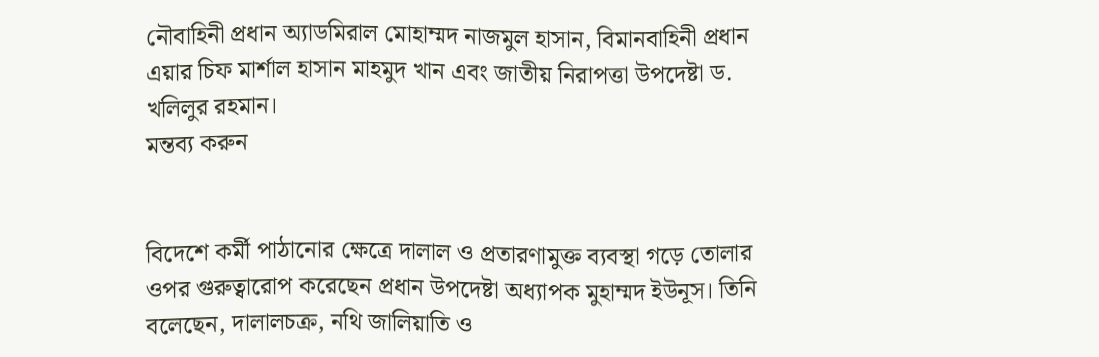নৌবাহিনী প্রধান অ্যাডমিরাল মোহাম্মদ নাজমুল হাসান, বিমানবাহিনী প্রধান এয়ার চিফ মার্শাল হাসান মাহমুদ খান এবং জাতীয় নিরাপত্তা উপদেষ্টা ড. খলিলুর রহমান।
মন্তব্য করুন


বিদেশে কর্মী পাঠানোর ক্ষেত্রে দালাল ও প্রতারণামুক্ত ব্যবস্থা গড়ে তোলার ওপর গুরুত্বারোপ করেছেন প্রধান উপদেষ্টা অধ্যাপক মুহাম্মদ ইউনূস। তিনি বলেছেন, দালালচক্র, নথি জালিয়াতি ও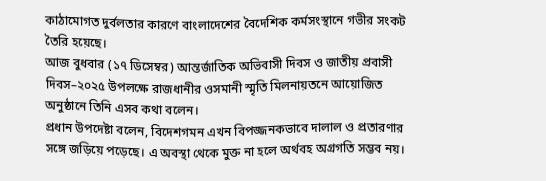কাঠামোগত দুর্বলতার কারণে বাংলাদেশের বৈদেশিক কর্মসংস্থানে গভীর সংকট তৈরি হয়েছে।
আজ বুধবার (১৭ ডিসেম্বর) আন্তর্জাতিক অভিবাসী দিবস ও জাতীয় প্রবাসী দিবস–২০২৫ উপলক্ষে রাজধানীর ওসমানী স্মৃতি মিলনায়তনে আয়োজিত অনুষ্ঠানে তিনি এসব কথা বলেন।
প্রধান উপদেষ্টা বলেন, বিদেশগমন এখন বিপজ্জনকভাবে দালাল ও প্রতারণার সঙ্গে জড়িয়ে পড়েছে। এ অবস্থা থেকে মুক্ত না হলে অর্থবহ অগ্রগতি সম্ভব নয়।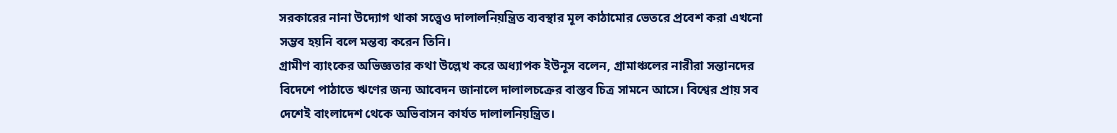সরকারের নানা উদ্যোগ থাকা সত্ত্বেও দালালনিয়ন্ত্রিত ব্যবস্থার মূল কাঠামোর ভেতরে প্রবেশ করা এখনো সম্ভব হয়নি বলে মন্তব্য করেন তিনি।
গ্রামীণ ব্যাংকের অভিজ্ঞতার কথা উল্লেখ করে অধ্যাপক ইউনূস বলেন, গ্রামাঞ্চলের নারীরা সন্তানদের বিদেশে পাঠাতে ঋণের জন্য আবেদন জানালে দালালচক্রের বাস্তব চিত্র সামনে আসে। বিশ্বের প্রায় সব দেশেই বাংলাদেশ থেকে অভিবাসন কার্যত দালালনিয়ন্ত্রিত।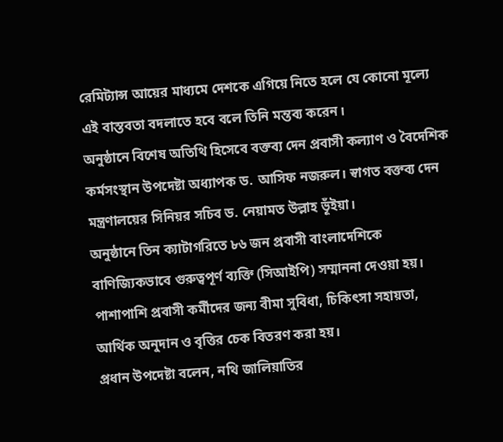রেমিট্যান্স আয়ের মাধ্যমে দেশকে এগিয়ে নিতে হলে যে কোনো মূল্যে এই বাস্তবতা বদলাতে হবে বলে তিনি মন্তব্য করেন।
অনুষ্ঠানে বিশেষ অতিথি হিসেবে বক্তব্য দেন প্রবাসী কল্যাণ ও বৈদেশিক কর্মসংস্থান উপদেষ্টা অধ্যাপক ড. আসিফ নজরুল। স্বাগত বক্তব্য দেন মন্ত্রণালয়ের সিনিয়র সচিব ড. নেয়ামত উল্লাহ ভূঁইয়া।
অনুষ্ঠানে তিন ক্যাটাগরিতে ৮৬ জন প্রবাসী বাংলাদেশিকে বাণিজ্যিকভাবে গুরুত্বপূর্ণ ব্যক্তি (সিআইপি) সম্মাননা দেওয়া হয়। পাশাপাশি প্রবাসী কর্মীদের জন্য বীমা সুবিধা, চিকিৎসা সহায়তা, আর্থিক অনুদান ও বৃত্তির চেক বিতরণ করা হয়।
প্রধান উপদেষ্টা বলেন, নথি জালিয়াতির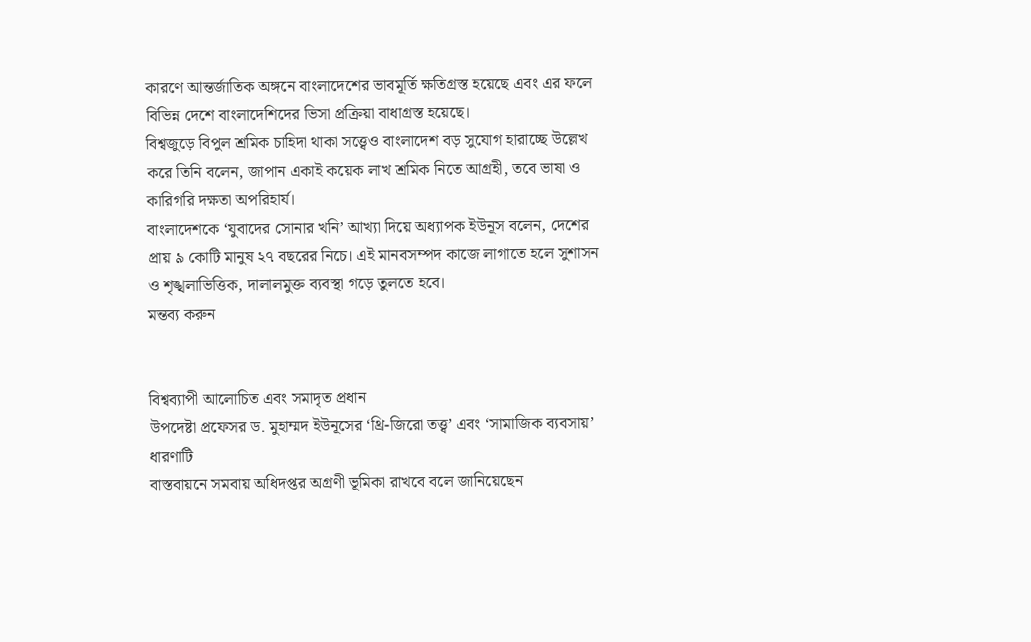কারণে আন্তর্জাতিক অঙ্গনে বাংলাদেশের ভাবমূর্তি ক্ষতিগ্রস্ত হয়েছে এবং এর ফলে বিভিন্ন দেশে বাংলাদেশিদের ভিসা প্রক্রিয়া বাধাগ্রস্ত হয়েছে।
বিশ্বজুড়ে বিপুল শ্রমিক চাহিদা থাকা সত্ত্বেও বাংলাদেশ বড় সুযোগ হারাচ্ছে উল্লেখ করে তিনি বলেন, জাপান একাই কয়েক লাখ শ্রমিক নিতে আগ্রহী, তবে ভাষা ও কারিগরি দক্ষতা অপরিহার্য।
বাংলাদেশকে ‘যুবাদের সোনার খনি’ আখ্যা দিয়ে অধ্যাপক ইউনূস বলেন, দেশের প্রায় ৯ কোটি মানুষ ২৭ বছরের নিচে। এই মানবসম্পদ কাজে লাগাতে হলে সুশাসন ও শৃঙ্খলাভিত্তিক, দালালমুক্ত ব্যবস্থা গড়ে তুলতে হবে।
মন্তব্য করুন


বিশ্বব্যাপী আলোচিত এবং সমাদৃত প্রধান
উপদেষ্টা প্রফেসর ড. মুহাম্মদ ইউনূসের ‘থ্রি-জিরো তত্ত্ব’ এবং ‘সামাজিক ব্যবসায়’ ধারণাটি
বাস্তবায়নে সমবায় অধিদপ্তর অগ্রণী ভূমিকা রাখবে বলে জানিয়েছেন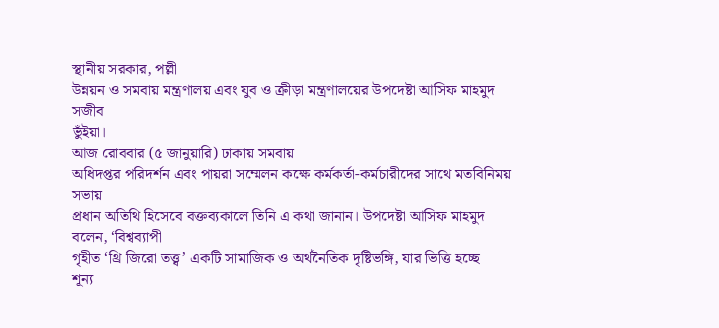স্থানীয় সরকার, পল্লী
উন্নয়ন ও সমবায় মন্ত্রণালয় এবং যুব ও ক্রীড়া মন্ত্রণালয়ের উপদেষ্টা আসিফ মাহমুদ সজীব
ভুঁইয়া।
আজ রোববার (৫ জানুয়ারি) ঢাকায় সমবায়
অধিদপ্তর পরিদর্শন এবং পায়রা সম্মেলন কক্ষে কর্মকর্তা-কর্মচারীদের সাথে মতবিনিময় সভায়
প্রধান অতিথি হিসেবে বক্তব্যকালে তিনি এ কথা জানান। উপদেষ্টা আসিফ মাহমুদ বলেন, ‘বিশ্বব্যাপী
গৃহীত ‘থ্রি জিরো তত্ত্ব’ একটি সামাজিক ও অর্থনৈতিক দৃষ্টিভঙ্গি, যার ভিত্তি হচ্ছে
শূন্য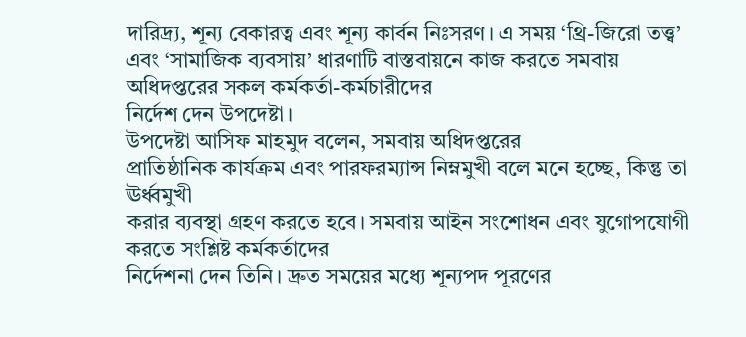দারিদ্র্য, শূন্য বেকারত্ব এবং শূন্য কার্বন নিঃসরণ। এ সময় ‘থ্রি-জিরো তত্ত্ব’
এবং ‘সামাজিক ব্যবসায়’ ধারণাটি বাস্তবায়নে কাজ করতে সমবায় অধিদপ্তরের সকল কর্মকর্তা-কর্মচারীদের
নির্দেশ দেন উপদেষ্টা।
উপদেষ্টা আসিফ মাহমুদ বলেন, সমবায় অধিদপ্তরের
প্রাতিষ্ঠানিক কার্যক্রম এবং পারফরম্যান্স নিম্নমুখী বলে মনে হচ্ছে, কিন্তু তা ঊর্ধ্বমুখী
করার ব্যবস্থা গ্রহণ করতে হবে। সমবায় আইন সংশোধন এবং যুগোপযোগী করতে সংশ্লিষ্ট কর্মকর্তাদের
নির্দেশনা দেন তিনি। দ্রুত সময়ের মধ্যে শূন্যপদ পূরণের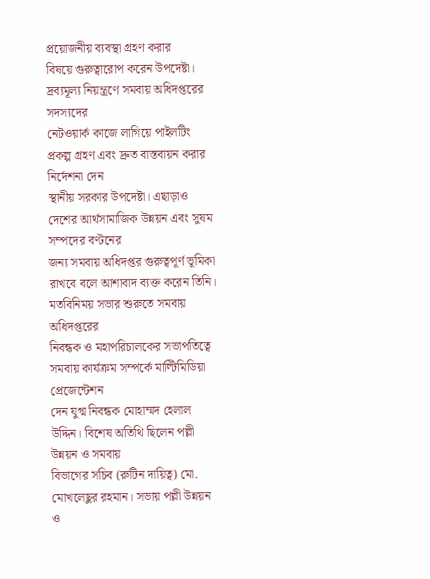প্রয়োজনীয় ব্যবস্থা গ্রহণ করার
বিষয়ে গুরুত্বারোপ করেন উপদেষ্টা। দ্রব্যমূল্য নিয়ন্ত্রণে সমবায় অধিদপ্তরের সদস্যদের
নেটওয়ার্ক কাজে লাগিয়ে পাইলটিং প্রকল্প গ্রহণ এবং দ্রুত বাস্তবায়ন করার নির্দেশনা দেন
স্থানীয় সরকার উপদেষ্টা। এছাড়াও দেশের আর্থসামাজিক উন্নয়ন এবং সুষম সম্পদের বণ্টনের
জন্য সমবায় অধিদপ্তর গুরুত্বপূর্ণ ভূমিকা রাখবে বলে আশাবাদ ব্যক্ত করেন তিনি।
মতবিনিময় সভার শুরুতে সমবায় অধিদপ্তরের
নিবন্ধক ও মহাপরিচালকের সভাপতিত্বে সমবায় কার্যক্রম সম্পর্কে মাল্টিমিডিয়া প্রেজেন্টেশন
দেন যুগ্ম নিবন্ধক মোহাম্মদ হেলাল উদ্দিন। বিশেষ অতিথি ছিলেন পল্লী উন্নয়ন ও সমবায়
বিভাগের সচিব (রুটিন দায়িত্ব) মো. মোখলেছুর রহমান। সভায় পল্লী উন্নয়ন ও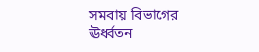সমবায় বিভাগের
ঊর্ধ্বতন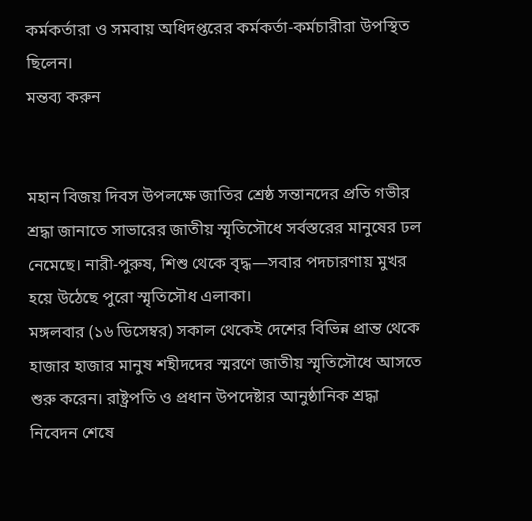কর্মকর্তারা ও সমবায় অধিদপ্তরের কর্মকর্তা-কর্মচারীরা উপস্থিত ছিলেন।
মন্তব্য করুন


মহান বিজয় দিবস উপলক্ষে জাতির শ্রেষ্ঠ সন্তানদের প্রতি গভীর শ্রদ্ধা জানাতে সাভারের জাতীয় স্মৃতিসৌধে সর্বস্তরের মানুষের ঢল নেমেছে। নারী-পুরুষ, শিশু থেকে বৃদ্ধ—সবার পদচারণায় মুখর হয়ে উঠেছে পুরো স্মৃতিসৌধ এলাকা।
মঙ্গলবার (১৬ ডিসেম্বর) সকাল থেকেই দেশের বিভিন্ন প্রান্ত থেকে হাজার হাজার মানুষ শহীদদের স্মরণে জাতীয় স্মৃতিসৌধে আসতে শুরু করেন। রাষ্ট্রপতি ও প্রধান উপদেষ্টার আনুষ্ঠানিক শ্রদ্ধা নিবেদন শেষে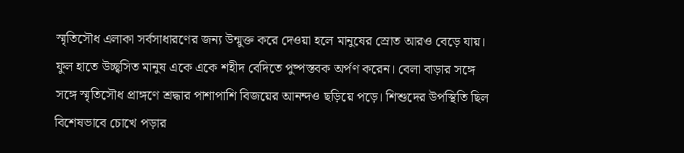স্মৃতিসৌধ এলাকা সর্বসাধারণের জন্য উন্মুক্ত করে দেওয়া হলে মানুষের স্রোত আরও বেড়ে যায়।
ফুল হাতে উচ্ছ্বসিত মানুষ একে একে শহীদ বেদিতে পুষ্পস্তবক অর্পণ করেন। বেলা বাড়ার সঙ্গে সঙ্গে স্মৃতিসৌধ প্রাঙ্গণে শ্রদ্ধার পাশাপাশি বিজয়ের আনন্দও ছড়িয়ে পড়ে। শিশুদের উপস্থিতি ছিল বিশেষভাবে চোখে পড়ার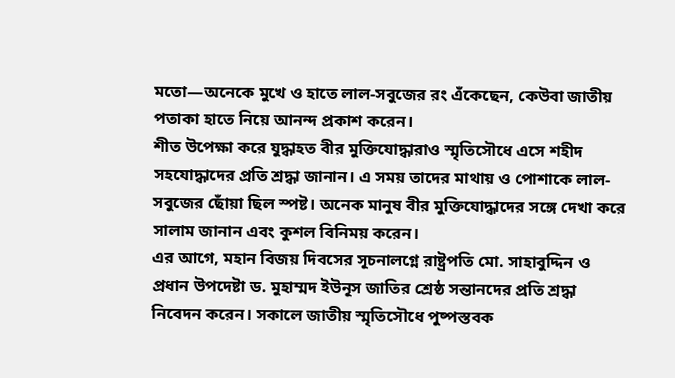মতো—অনেকে মুখে ও হাতে লাল-সবুজের রং এঁকেছেন, কেউবা জাতীয় পতাকা হাতে নিয়ে আনন্দ প্রকাশ করেন।
শীত উপেক্ষা করে যুদ্ধাহত বীর মুক্তিযোদ্ধারাও স্মৃতিসৌধে এসে শহীদ সহযোদ্ধাদের প্রতি শ্রদ্ধা জানান। এ সময় তাদের মাথায় ও পোশাকে লাল-সবুজের ছোঁয়া ছিল স্পষ্ট। অনেক মানুষ বীর মুক্তিযোদ্ধাদের সঙ্গে দেখা করে সালাম জানান এবং কুশল বিনিময় করেন।
এর আগে, মহান বিজয় দিবসের সূচনালগ্নে রাষ্ট্রপতি মো. সাহাবুদ্দিন ও প্রধান উপদেষ্টা ড. মুহাম্মদ ইউনূস জাতির শ্রেষ্ঠ সন্তানদের প্রতি শ্রদ্ধা নিবেদন করেন। সকালে জাতীয় স্মৃতিসৌধে পুষ্পস্তবক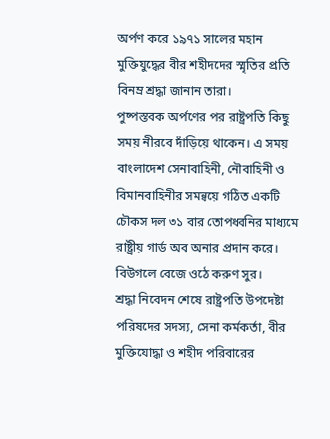অর্পণ করে ১৯৭১ সালের মহান মুক্তিযুদ্ধের বীর শহীদদের স্মৃতির প্রতি বিনম্র শ্রদ্ধা জানান তারা।
পুষ্পস্তবক অর্পণের পর রাষ্ট্রপতি কিছু সময় নীরবে দাঁড়িয়ে থাকেন। এ সময় বাংলাদেশ সেনাবাহিনী, নৌবাহিনী ও বিমানবাহিনীর সমন্বয়ে গঠিত একটি চৌকস দল ৩১ বার তোপধ্বনির মাধ্যমে রাষ্ট্রীয় গার্ড অব অনার প্রদান করে। বিউগলে বেজে ওঠে করুণ সুর।
শ্রদ্ধা নিবেদন শেষে রাষ্ট্রপতি উপদেষ্টা পরিষদের সদস্য, সেনা কর্মকর্তা, বীর মুক্তিযোদ্ধা ও শহীদ পরিবারের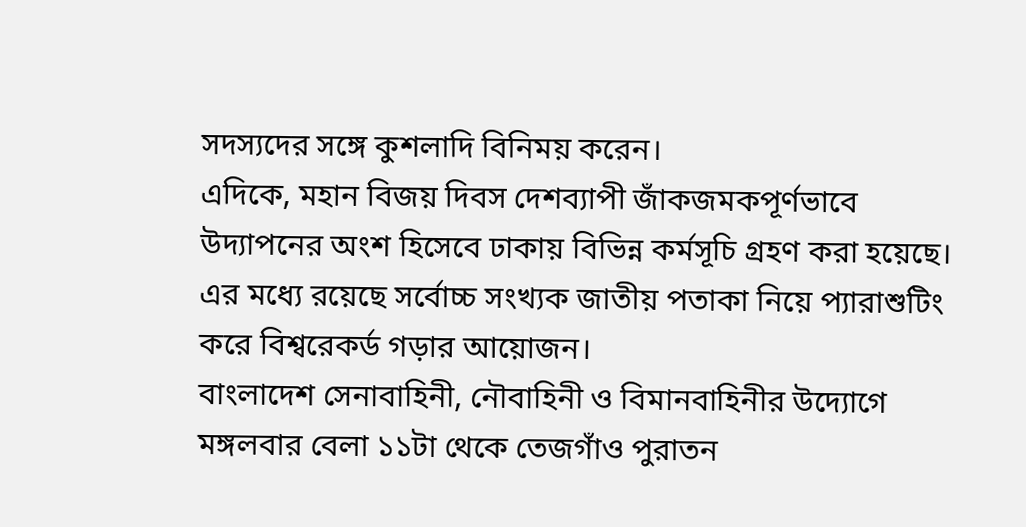সদস্যদের সঙ্গে কুশলাদি বিনিময় করেন।
এদিকে, মহান বিজয় দিবস দেশব্যাপী জাঁকজমকপূর্ণভাবে উদ্যাপনের অংশ হিসেবে ঢাকায় বিভিন্ন কর্মসূচি গ্রহণ করা হয়েছে। এর মধ্যে রয়েছে সর্বোচ্চ সংখ্যক জাতীয় পতাকা নিয়ে প্যারাশুটিং করে বিশ্বরেকর্ড গড়ার আয়োজন।
বাংলাদেশ সেনাবাহিনী, নৌবাহিনী ও বিমানবাহিনীর উদ্যোগে মঙ্গলবার বেলা ১১টা থেকে তেজগাঁও পুরাতন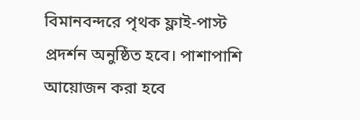বিমানবন্দরে পৃথক ফ্লাই-পাস্ট প্রদর্শন অনুষ্ঠিত হবে। পাশাপাশি আয়োজন করা হবে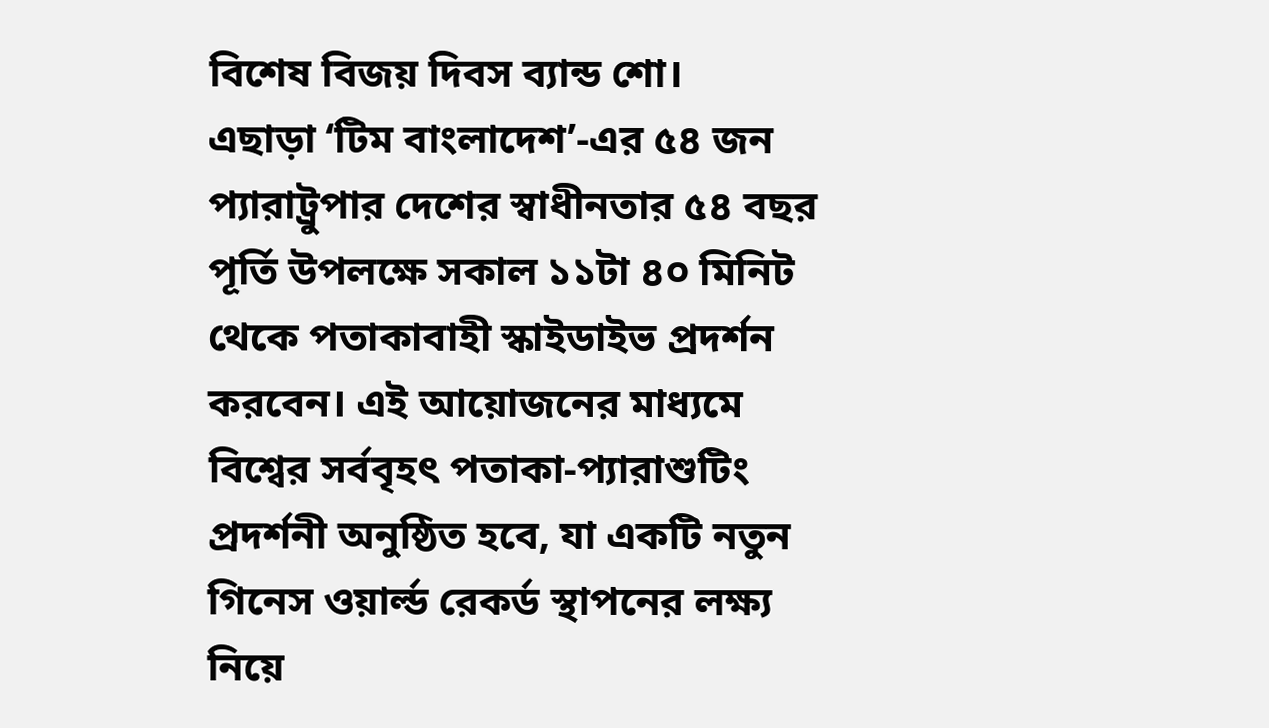বিশেষ বিজয় দিবস ব্যান্ড শো।
এছাড়া ‘টিম বাংলাদেশ’-এর ৫৪ জন প্যারাট্রুপার দেশের স্বাধীনতার ৫৪ বছর পূর্তি উপলক্ষে সকাল ১১টা ৪০ মিনিট থেকে পতাকাবাহী স্কাইডাইভ প্রদর্শন করবেন। এই আয়োজনের মাধ্যমে বিশ্বের সর্ববৃহৎ পতাকা-প্যারাশুটিং প্রদর্শনী অনুষ্ঠিত হবে, যা একটি নতুন গিনেস ওয়ার্ল্ড রেকর্ড স্থাপনের লক্ষ্য নিয়ে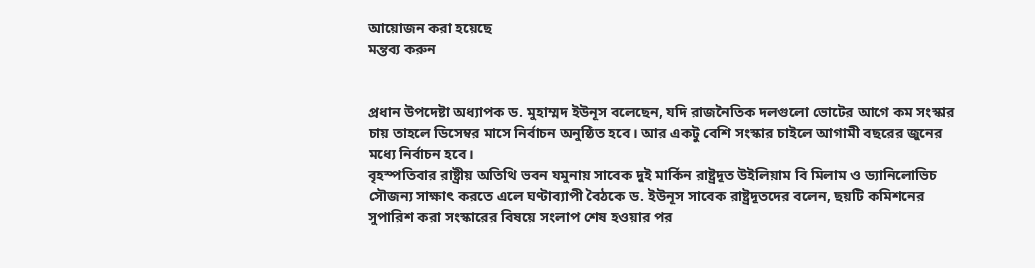আয়োজন করা হয়েছে
মন্তব্য করুন


প্রধান উপদেষ্টা অধ্যাপক ড. মুহাম্মদ ইউনূস বলেছেন, যদি রাজনৈতিক দলগুলো ভোটের আগে কম সংস্কার চায় তাহলে ডিসেম্বর মাসে নির্বাচন অনুষ্ঠিত হবে। আর একটু বেশি সংস্কার চাইলে আগামী বছরের জুনের মধ্যে নির্বাচন হবে।
বৃহস্পতিবার রাষ্ট্রীয় অতিথি ভবন যমুনায় সাবেক দুই মার্কিন রাষ্ট্রদূত উইলিয়াম বি মিলাম ও ড্যানিলোভিচ সৌজন্য সাক্ষাৎ করতে এলে ঘণ্টাব্যাপী বৈঠকে ড. ইউনূস সাবেক রাষ্ট্রদূতদের বলেন, ছয়টি কমিশনের সুপারিশ করা সংস্কারের বিষয়ে সংলাপ শেষ হওয়ার পর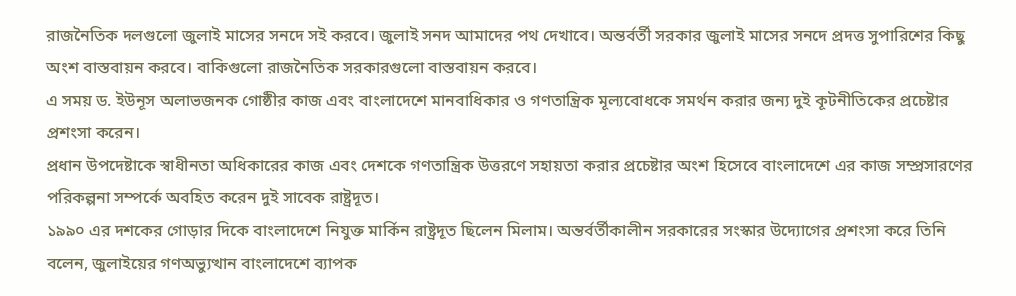রাজনৈতিক দলগুলো জুলাই মাসের সনদে সই করবে। জুলাই সনদ আমাদের পথ দেখাবে। অন্তর্বর্তী সরকার জুলাই মাসের সনদে প্রদত্ত সুপারিশের কিছু অংশ বাস্তবায়ন করবে। বাকিগুলো রাজনৈতিক সরকারগুলো বাস্তবায়ন করবে।
এ সময় ড. ইউনূস অলাভজনক গোষ্ঠীর কাজ এবং বাংলাদেশে মানবাধিকার ও গণতান্ত্রিক মূল্যবোধকে সমর্থন করার জন্য দুই কূটনীতিকের প্রচেষ্টার প্রশংসা করেন।
প্রধান উপদেষ্টাকে স্বাধীনতা অধিকারের কাজ এবং দেশকে গণতান্ত্রিক উত্তরণে সহায়তা করার প্রচেষ্টার অংশ হিসেবে বাংলাদেশে এর কাজ সম্প্রসারণের পরিকল্পনা সম্পর্কে অবহিত করেন দুই সাবেক রাষ্ট্রদূত।
১৯৯০ এর দশকের গোড়ার দিকে বাংলাদেশে নিযুক্ত মার্কিন রাষ্ট্রদূত ছিলেন মিলাম। অন্তর্বর্তীকালীন সরকারের সংস্কার উদ্যোগের প্রশংসা করে তিনি বলেন, জুলাইয়ের গণঅভ্যুত্থান বাংলাদেশে ব্যাপক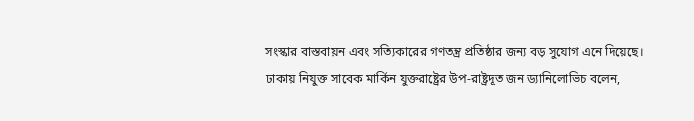সংস্কার বাস্তবায়ন এবং সত্যিকারের গণতন্ত্র প্রতিষ্ঠার জন্য বড় সুযোগ এনে দিয়েছে।
ঢাকায় নিযুক্ত সাবেক মার্কিন যুক্তরাষ্ট্রের উপ-রাষ্ট্রদূত জন ড্যানিলোভিচ বলেন,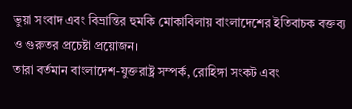ভুয়া সংবাদ এবং বিভ্রান্তির হুমকি মোকাবিলায় বাংলাদেশের ইতিবাচক বক্তব্য ও গুরুতর প্রচেষ্টা প্রয়োজন।
তারা বর্তমান বাংলাদেশ-যুক্তরাষ্ট্র সম্পর্ক, রোহিঙ্গা সংকট এবং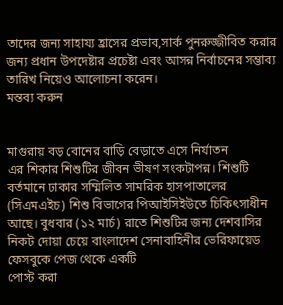তাদের জন্য সাহায্য হ্রাসের প্রভাব,সার্ক পুনরুজ্জীবিত করার জন্য প্রধান উপদেষ্টার প্রচেষ্টা এবং আসন্ন নির্বাচনের সম্ভাব্য তারিখ নিয়েও আলোচনা করেন।
মন্তব্য করুন


মাগুরায় বড় বোনের বাড়ি বেড়াতে এসে নির্যাতন
এর শিকার শিশুটির জীবন ভীষণ সংকটাপন্ন। শিশুটি বর্তমানে ঢাকার সম্মিলিত সামরিক হাসপাতালের (সিএমএইচ) শিশু বিভাগের পিআইসিইউতে চিকিৎসাধীন আছে। বুধবার (১২ মার্চ) রাতে শিশুটির জন্য দেশবাসির নিকট দোয়া চেয়ে বাংলাদেশ সেনাবাহিনীর ভেরিফায়েড ফেসবুকে পেজ থেকে একটি
পোস্ট করা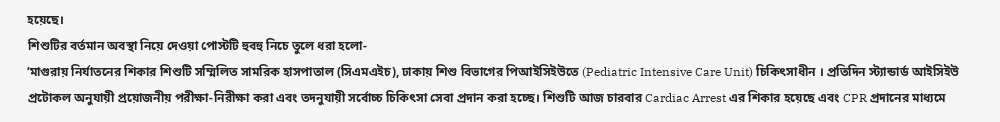হয়েছে।
শিশুটির বর্তমান অবস্থা নিয়ে দেওয়া পোস্টটি হুবহু নিচে তুলে ধরা হলো-
‘মাগুরায় নির্যাতনের শিকার শিশুটি সম্মিলিত সামরিক হাসপাতাল (সিএমএইচ), ঢাকায় শিশু বিভাগের পিআইসিইউতে (Pediatric Intensive Care Unit) চিকিৎসাধীন । প্রতিদিন স্ট্যান্ডার্ড আইসিইউ প্রটোকল অনুযায়ী প্রয়োজনীয় পরীক্ষা-নিরীক্ষা করা এবং তদনুযায়ী সর্বোচ্চ চিকিৎসা সেবা প্রদান করা হচ্ছে। শিশুটি আজ চারবার Cardiac Arrest এর শিকার হয়েছে এবং CPR প্রদানের মাধ্যমে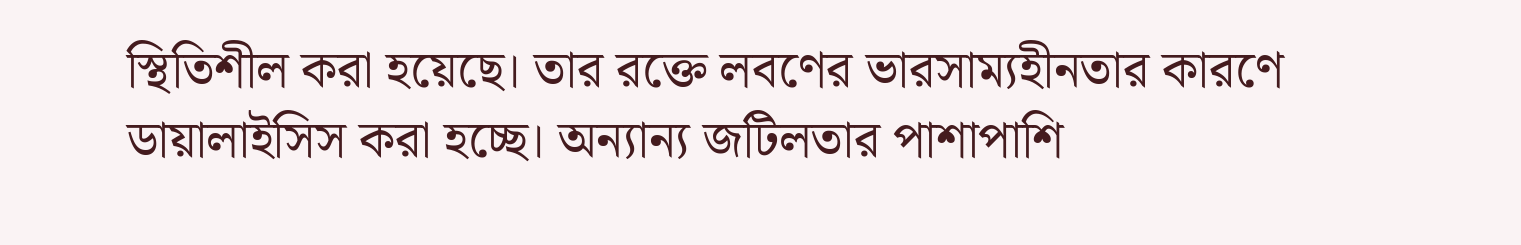স্থিতিশীল করা হয়েছে। তার রক্তে লবণের ভারসাম্যহীনতার কারণে ডায়ালাইসিস করা হচ্ছে। অন্যান্য জটিলতার পাশাপাশি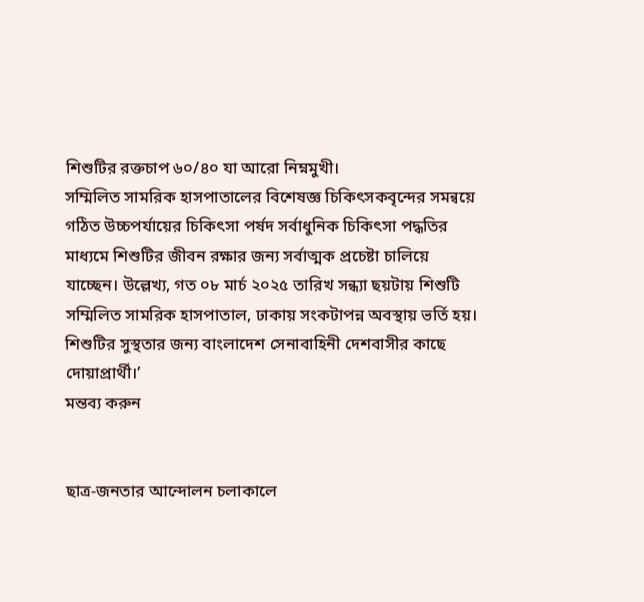শিশুটির রক্তচাপ ৬০/৪০ যা আরো নিম্নমুখী।
সম্মিলিত সামরিক হাসপাতালের বিশেষজ্ঞ চিকিৎসকবৃন্দের সমন্বয়ে গঠিত উচ্চপর্যায়ের চিকিৎসা পর্ষদ সর্বাধুনিক চিকিৎসা পদ্ধতির মাধ্যমে শিশুটির জীবন রক্ষার জন্য সর্বাত্মক প্রচেষ্টা চালিয়ে যাচ্ছেন। উল্লেখ্য, গত ০৮ মার্চ ২০২৫ তারিখ সন্ধ্যা ছয়টায় শিশুটি সম্মিলিত সামরিক হাসপাতাল, ঢাকায় সংকটাপন্ন অবস্থায় ভর্তি হয়।
শিশুটির সুস্থতার জন্য বাংলাদেশ সেনাবাহিনী দেশবাসীর কাছে দোয়াপ্রার্থী।’
মন্তব্য করুন


ছাত্র-জনতার আন্দোলন চলাকালে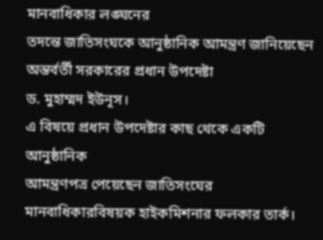মানবাধিকার লঙ্ঘনের
তদন্তে জাতিসংঘকে আনুষ্ঠানিক আমন্ত্রণ জানিয়েছেন অন্তর্বর্তী সরকারের প্রধান উপদেষ্টা
ড. মুহাম্মদ ইউনূস।
এ বিষয়ে প্রধান উপদেষ্টার কাছ থেকে একটি আনুষ্ঠানিক
আমন্ত্রণপত্র পেয়েছেন জাতিসংঘের মানবাধিকারবিষয়ক হাইকমিশনার ফলকার তার্ক।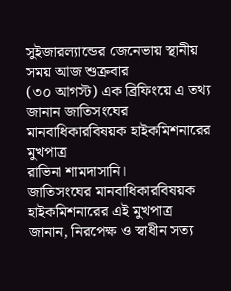সুইজারল্যান্ডের জেনেভায় স্থানীয় সময় আজ শুক্রবার
(৩০ আগস্ট) এক ব্রিফিংয়ে এ তথ্য জানান জাতিসংঘের মানবাধিকারবিষয়ক হাইকমিশনারের মুখপাত্র
রাভিনা শামদাসানি।
জাতিসংঘের মানবাধিকারবিষয়ক হাইকমিশনারের এই মুখপাত্র
জানান, নিরপেক্ষ ও স্বাধীন সত্য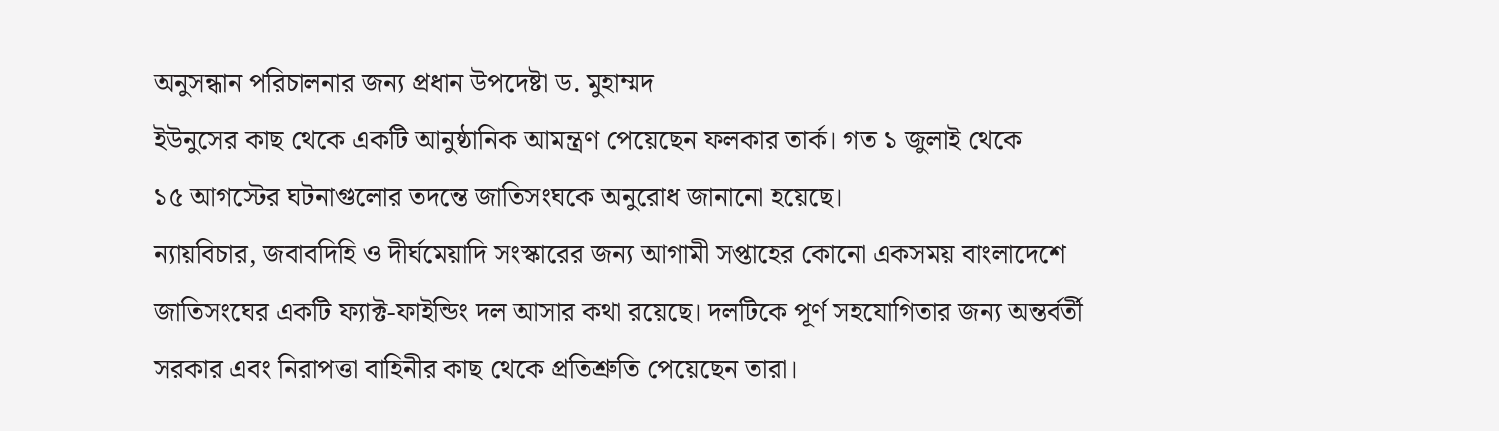অনুসন্ধান পরিচালনার জন্য প্রধান উপদেষ্টা ড. মুহাম্মদ
ইউনুসের কাছ থেকে একটি আনুষ্ঠানিক আমন্ত্রণ পেয়েছেন ফলকার তার্ক। গত ১ জুলাই থেকে
১৫ আগস্টের ঘটনাগুলোর তদন্তে জাতিসংঘকে অনুরোধ জানানো হয়েছে।
ন্যায়বিচার, জবাবদিহি ও দীর্ঘমেয়াদি সংস্কারের জন্য আগামী সপ্তাহের কোনো একসময় বাংলাদেশে জাতিসংঘের একটি ফ্যাক্ট-ফাইন্ডিং দল আসার কথা রয়েছে। দলটিকে পূর্ণ সহযোগিতার জন্য অন্তর্বর্তী সরকার এবং নিরাপত্তা বাহিনীর কাছ থেকে প্রতিশ্রুতি পেয়েছেন তারা।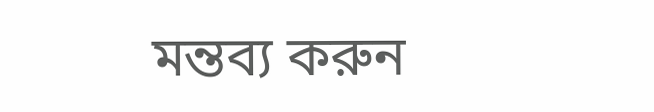মন্তব্য করুন